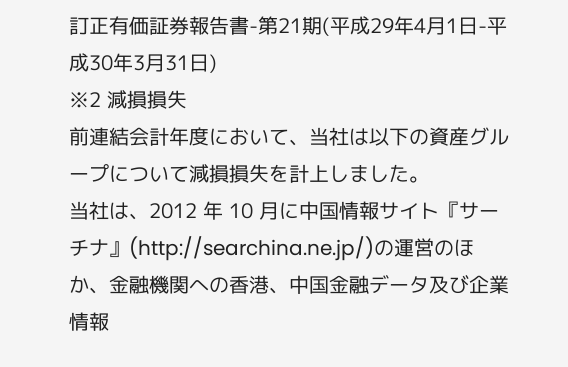訂正有価証券報告書-第21期(平成29年4月1日-平成30年3月31日)
※2 減損損失
前連結会計年度において、当社は以下の資産グループについて減損損失を計上しました。
当社は、2012 年 10 月に中国情報サイト『サーチナ』(http://searchina.ne.jp/)の運営のほか、金融機関への香港、中国金融データ及び企業情報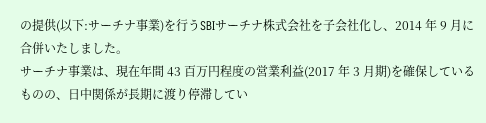の提供(以下:サーチナ事業)を行うSBIサーチナ株式会社を子会社化し、2014 年 9 月に合併いたしました。
サーチナ事業は、現在年間 43 百万円程度の営業利益(2017 年 3 月期)を確保しているものの、日中関係が長期に渡り停滞してい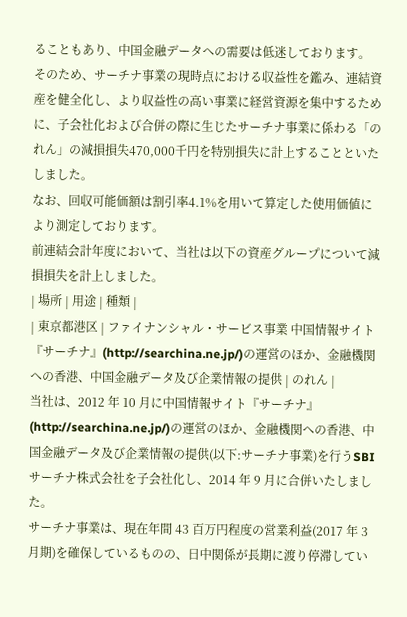ることもあり、中国金融データへの需要は低迷しております。
そのため、サーチナ事業の現時点における収益性を鑑み、連結資産を健全化し、より収益性の高い事業に経営資源を集中するために、子会社化および合併の際に生じたサーチナ事業に係わる「のれん」の減損損失470,000千円を特別損失に計上することといたしました。
なお、回収可能価額は割引率4.1%を用いて算定した使用価値により測定しております。
前連結会計年度において、当社は以下の資産グループについて減損損失を計上しました。
| 場所 | 用途 | 種類 |
| 東京都港区 | ファイナンシャル・サービス事業 中国情報サイト『サーチナ』(http://searchina.ne.jp/)の運営のほか、金融機関への香港、中国金融データ及び企業情報の提供 | のれん |
当社は、2012 年 10 月に中国情報サイト『サーチナ』(http://searchina.ne.jp/)の運営のほか、金融機関への香港、中国金融データ及び企業情報の提供(以下:サーチナ事業)を行うSBIサーチナ株式会社を子会社化し、2014 年 9 月に合併いたしました。
サーチナ事業は、現在年間 43 百万円程度の営業利益(2017 年 3 月期)を確保しているものの、日中関係が長期に渡り停滞してい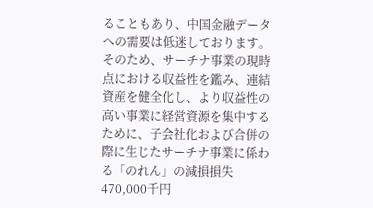ることもあり、中国金融データへの需要は低迷しております。
そのため、サーチナ事業の現時点における収益性を鑑み、連結資産を健全化し、より収益性の高い事業に経営資源を集中するために、子会社化および合併の際に生じたサーチナ事業に係わる「のれん」の減損損失470,000千円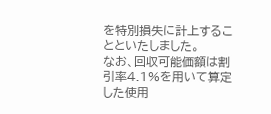を特別損失に計上することといたしました。
なお、回収可能価額は割引率4.1%を用いて算定した使用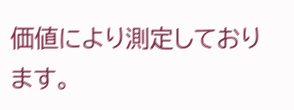価値により測定しております。